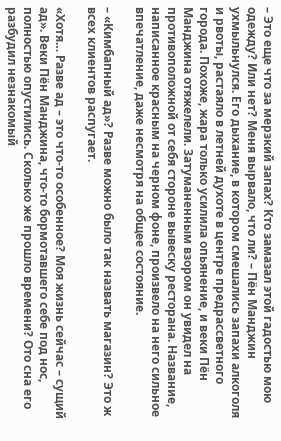– Это еще что за мерзкий запах? Кто замазал этой гадостью мою одежду? Или нет? Меня вырвало, что ли? – Пён Манджин ухмыльнулся. Его дыхание, в котором смешались запахи алкоголя и рвоты, растаяло в летней духоте в центре предрассветного города. Похоже, жара только усилила опьянение, и веки Пён Манджина отяжелели. Затуманенным взором он увидел на противоположной от себя стороне вывеску ресторана. Название, написанное красным на черном фоне, произвело на него сильное впечатление, даже несмотря на общее состояние.

– «Кимбапный ад»? Разве можно было так назвать магазин? Это ж всех клиентов распугает.

«Хотя… Разве ад – это что-то особенное? Моя жизнь сейчас – сущий ад». Веки Пён Манджина, что-то бормотавшего себе под нос, полностью опустились. Сколько же прошло времени? Ото сна его разбудил незнакомый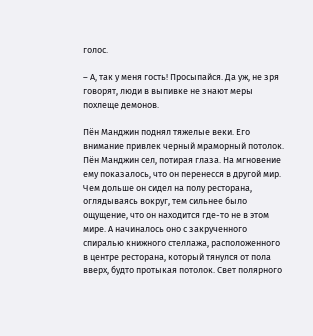голос.

– А, так у меня гость! Просыпайся. Да уж, не зря говорят, люди в выпивке не знают меры похлеще демонов.

Пён Манджин поднял тяжелые веки. Его внимание привлек черный мраморный потолок. Пён Манджин сел, потирая глаза. На мгновение ему показалось, что он перенесся в другой мир. Чем дольше он сидел на полу ресторана, оглядываясь вокруг, тем сильнее было ощущение, что он находится где-то не в этом мире. А начиналось оно с закрученного спиралью книжного стеллажа, расположенного в центре ресторана, который тянулся от пола вверх, будто протыкая потолок. Свет полярного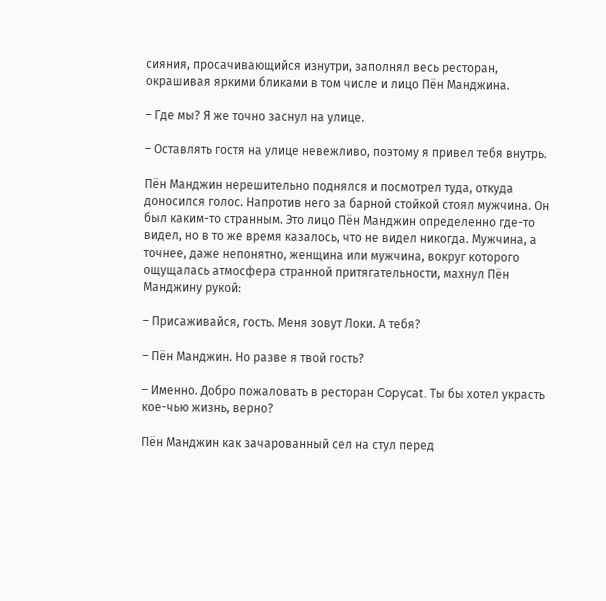сияния, просачивающийся изнутри, заполнял весь ресторан, окрашивая яркими бликами в том числе и лицо Пён Манджина.

– Где мы? Я же точно заснул на улице.

– Оставлять гостя на улице невежливо, поэтому я привел тебя внутрь.

Пён Манджин нерешительно поднялся и посмотрел туда, откуда доносился голос. Напротив него за барной стойкой стоял мужчина. Он был каким-то странным. Это лицо Пён Манджин определенно где-то видел, но в то же время казалось, что не видел никогда. Мужчина, а точнее, даже непонятно, женщина или мужчина, вокруг которого ощущалась атмосфера странной притягательности, махнул Пён Манджину рукой:

– Присаживайся, гость. Меня зовут Локи. А тебя?

– Пён Манджин. Но разве я твой гость?

– Именно. Добро пожаловать в ресторан Copycat. Ты бы хотел украсть кое-чью жизнь, верно?

Пён Манджин как зачарованный сел на стул перед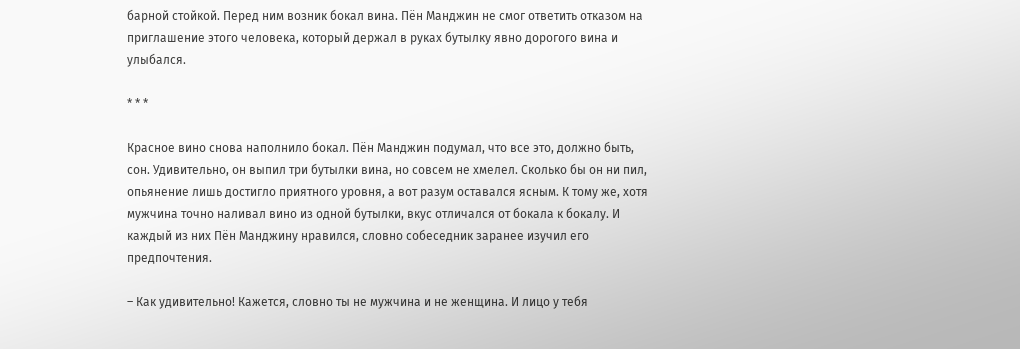барной стойкой. Перед ним возник бокал вина. Пён Манджин не смог ответить отказом на приглашение этого человека, который держал в руках бутылку явно дорогого вина и улыбался.

* * *

Красное вино снова наполнило бокал. Пён Манджин подумал, что все это, должно быть, сон. Удивительно, он выпил три бутылки вина, но совсем не хмелел. Сколько бы он ни пил, опьянение лишь достигло приятного уровня, а вот разум оставался ясным. К тому же, хотя мужчина точно наливал вино из одной бутылки, вкус отличался от бокала к бокалу. И каждый из них Пён Манджину нравился, словно собеседник заранее изучил его предпочтения.

– Как удивительно! Кажется, словно ты не мужчина и не женщина. И лицо у тебя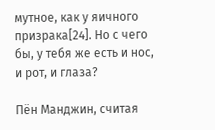мутное, как у яичного призрака[24]. Но с чего бы, у тебя же есть и нос, и рот, и глаза?

Пён Манджин, считая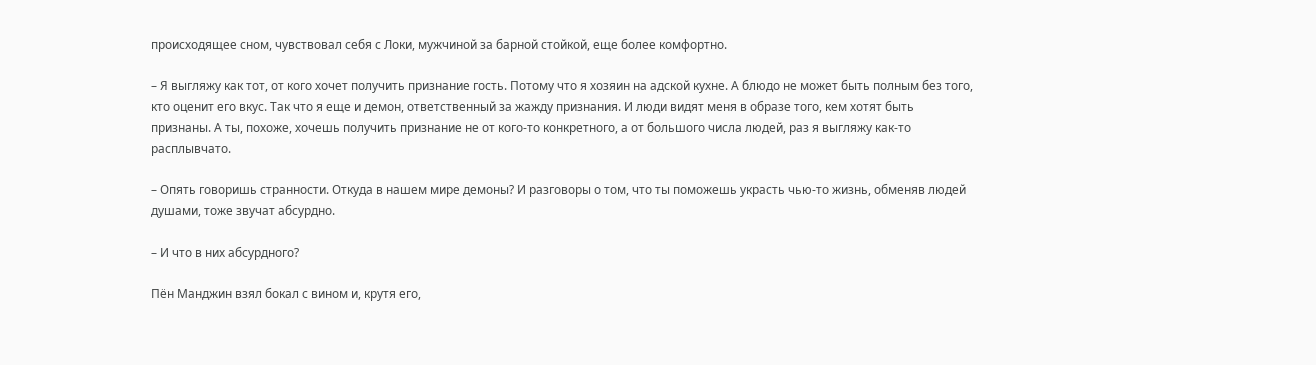происходящее сном, чувствовал себя с Локи, мужчиной за барной стойкой, еще более комфортно.

– Я выгляжу как тот, от кого хочет получить признание гость. Потому что я хозяин на адской кухне. А блюдо не может быть полным без того, кто оценит его вкус. Так что я еще и демон, ответственный за жажду признания. И люди видят меня в образе того, кем хотят быть признаны. А ты, похоже, хочешь получить признание не от кого-то конкретного, а от большого числа людей, раз я выгляжу как-то расплывчато.

– Опять говоришь странности. Откуда в нашем мире демоны? И разговоры о том, что ты поможешь украсть чью-то жизнь, обменяв людей душами, тоже звучат абсурдно.

– И что в них абсурдного?

Пён Манджин взял бокал с вином и, крутя его,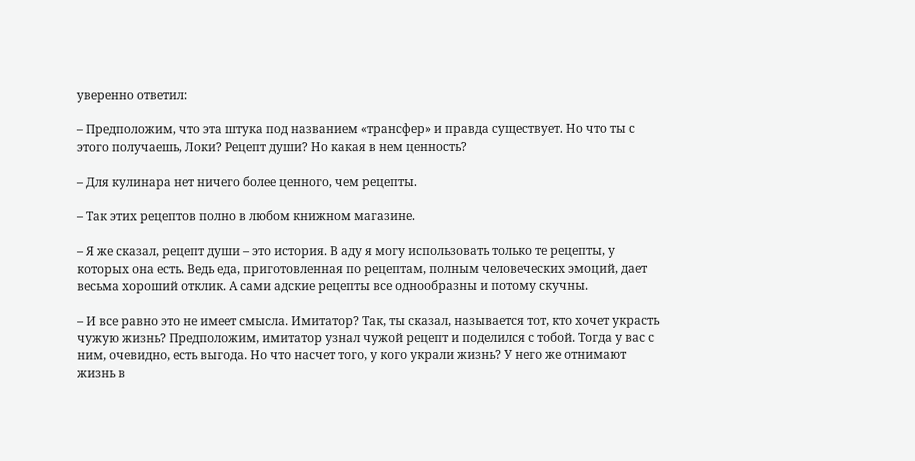уверенно ответил:

– Предположим, что эта штука под названием «трансфер» и правда существует. Но что ты с этого получаешь, Локи? Рецепт души? Но какая в нем ценность?

– Для кулинара нет ничего более ценного, чем рецепты.

– Так этих рецептов полно в любом книжном магазине.

– Я же сказал, рецепт души – это история. В аду я могу использовать только те рецепты, у которых она есть. Ведь еда, приготовленная по рецептам, полным человеческих эмоций, дает весьма хороший отклик. А сами адские рецепты все однообразны и потому скучны.

– И все равно это не имеет смысла. Имитатор? Так, ты сказал, называется тот, кто хочет украсть чужую жизнь? Предположим, имитатор узнал чужой рецепт и поделился с тобой. Тогда у вас с ним, очевидно, есть выгода. Но что насчет того, у кого украли жизнь? У него же отнимают жизнь в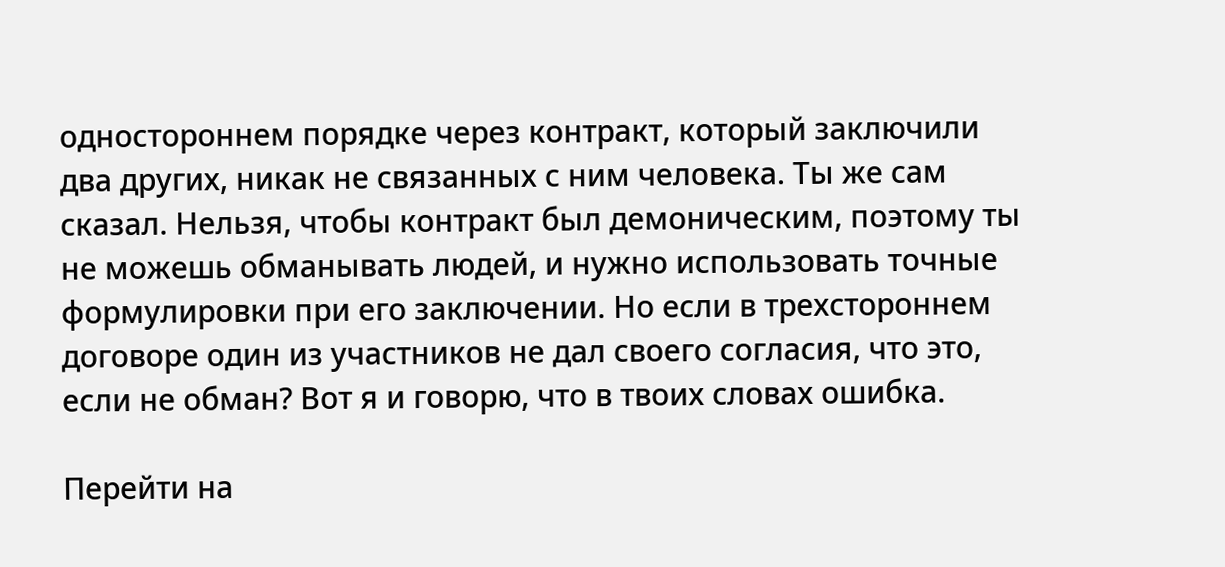одностороннем порядке через контракт, который заключили два других, никак не связанных с ним человека. Ты же сам сказал. Нельзя, чтобы контракт был демоническим, поэтому ты не можешь обманывать людей, и нужно использовать точные формулировки при его заключении. Но если в трехстороннем договоре один из участников не дал своего согласия, что это, если не обман? Вот я и говорю, что в твоих словах ошибка.

Перейти на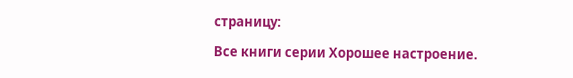страницу:

Все книги серии Хорошее настроение.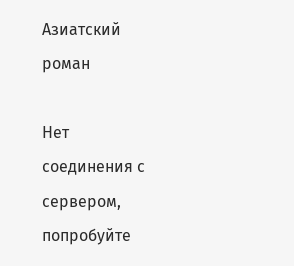Азиатский роман

Нет соединения с сервером, попробуйте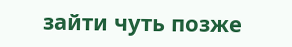зайти чуть позже